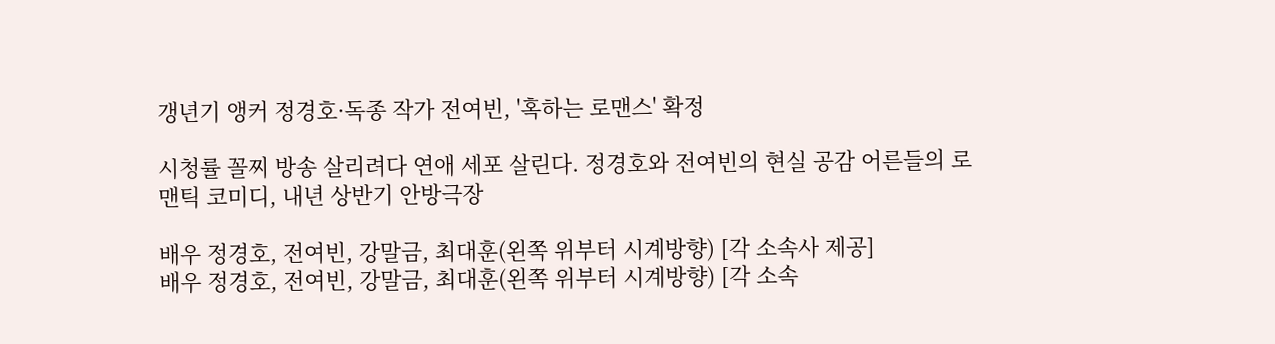갱년기 앵커 정경호·독종 작가 전여빈, '혹하는 로맨스' 확정

시청률 꼴찌 방송 살리려다 연애 세포 살린다. 정경호와 전여빈의 현실 공감 어른들의 로맨틱 코미디, 내년 상반기 안방극장

배우 정경호, 전여빈, 강말금, 최대훈(왼쪽 위부터 시계방향) [각 소속사 제공]
배우 정경호, 전여빈, 강말금, 최대훈(왼쪽 위부터 시계방향) [각 소속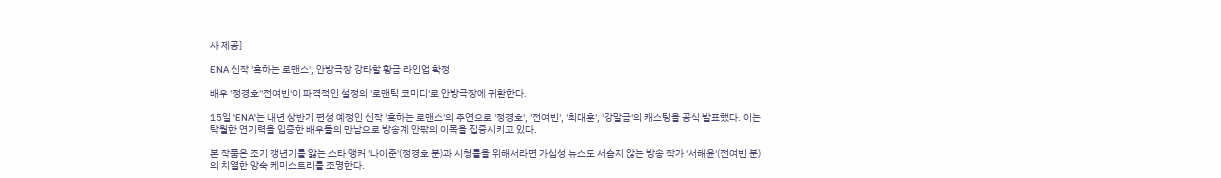사 제공]

ENA 신작 '혹하는 로맨스', 안방극장 강타할 황금 라인업 확정

배우 '정경호''전여빈'이 파격적인 설정의 '로맨틱 코미디'로 안방극장에 귀환한다.

15일 'ENA'는 내년 상반기 편성 예정인 신작 '혹하는 로맨스'의 주연으로 '정경호', '전여빈', '최대훈', '강말금'의 캐스팅을 공식 발표했다. 이는 탁월한 연기력을 입증한 배우들의 만남으로 방송계 안팎의 이목을 집중시키고 있다.

본 작품은 조기 갱년기를 앓는 스타 앵커 '나이준'(정경호 분)과 시청률을 위해서라면 가십성 뉴스도 서슴지 않는 방송 작가 '서해윤'(전여빈 분)의 치열한 앙숙 케미스트리를 조명한다.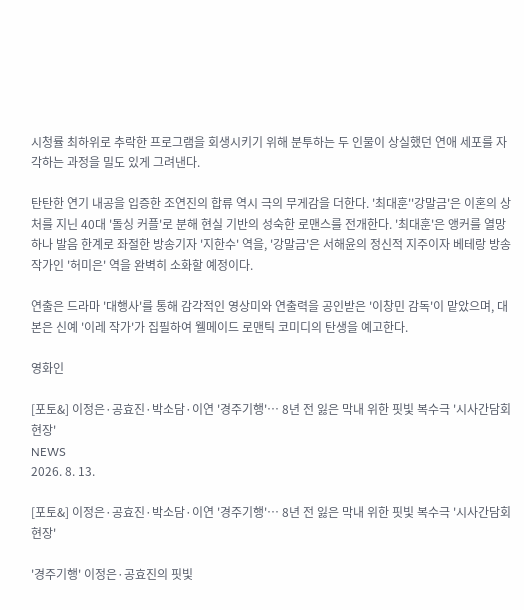시청률 최하위로 추락한 프로그램을 회생시키기 위해 분투하는 두 인물이 상실했던 연애 세포를 자각하는 과정을 밀도 있게 그려낸다.

탄탄한 연기 내공을 입증한 조연진의 합류 역시 극의 무게감을 더한다. '최대훈''강말금'은 이혼의 상처를 지닌 40대 '돌싱 커플'로 분해 현실 기반의 성숙한 로맨스를 전개한다. '최대훈'은 앵커를 열망하나 발음 한계로 좌절한 방송기자 '지한수' 역을, '강말금'은 서해윤의 정신적 지주이자 베테랑 방송작가인 '허미은' 역을 완벽히 소화할 예정이다.

연출은 드라마 '대행사'를 통해 감각적인 영상미와 연출력을 공인받은 '이창민 감독'이 맡았으며, 대본은 신예 '이레 작가'가 집필하여 웰메이드 로맨틱 코미디의 탄생을 예고한다.

영화인

[포토&] 이정은·공효진·박소담·이연 '경주기행'… 8년 전 잃은 막내 위한 핏빛 복수극 '시사간담회 현장'
NEWS
2026. 8. 13.

[포토&] 이정은·공효진·박소담·이연 '경주기행'… 8년 전 잃은 막내 위한 핏빛 복수극 '시사간담회 현장'

'경주기행' 이정은·공효진의 핏빛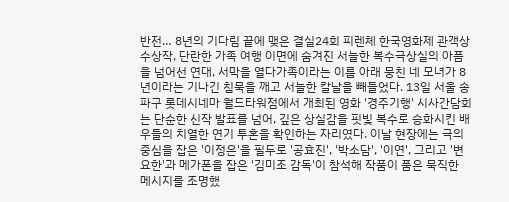반전… 8년의 기다림 끝에 맺은 결실24회 피렌체 한국영화제 관객상 수상작, 단란한 가족 여행 이면에 숨겨진 서늘한 복수극상실의 아픔을 넘어선 연대, 서막을 열다가족이라는 이름 아래 뭉친 네 모녀가 8년이라는 기나긴 침묵을 깨고 서늘한 칼날을 빼들었다. 13일 서울 송파구 롯데시네마 월드타워점에서 개최된 영화 '경주기행' 시사간담회는 단순한 신작 발표를 넘어, 깊은 상실감을 핏빛 복수로 승화시킨 배우들의 치열한 연기 투혼을 확인하는 자리였다. 이날 현장에는 극의 중심을 잡은 '이정은'을 필두로 '공효진', '박소담', '이연', 그리고 '변요한'과 메가폰을 잡은 '김미조 감독'이 참석해 작품이 품은 묵직한 메시지를 조명했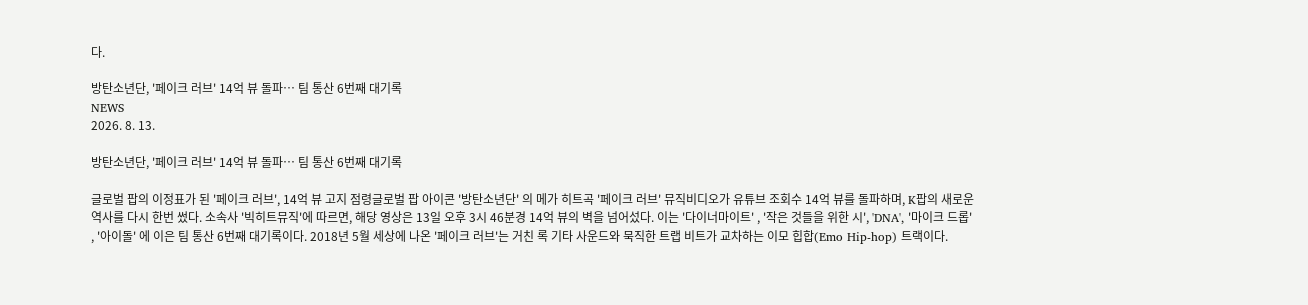다.

방탄소년단, '페이크 러브' 14억 뷰 돌파… 팀 통산 6번째 대기록
NEWS
2026. 8. 13.

방탄소년단, '페이크 러브' 14억 뷰 돌파… 팀 통산 6번째 대기록

글로벌 팝의 이정표가 된 '페이크 러브', 14억 뷰 고지 점령글로벌 팝 아이콘 '방탄소년단' 의 메가 히트곡 '페이크 러브' 뮤직비디오가 유튜브 조회수 14억 뷰를 돌파하며, K팝의 새로운 역사를 다시 한번 썼다. 소속사 '빅히트뮤직'에 따르면, 해당 영상은 13일 오후 3시 46분경 14억 뷰의 벽을 넘어섰다. 이는 '다이너마이트' , '작은 것들을 위한 시', 'DNA', '마이크 드롭' , '아이돌' 에 이은 팀 통산 6번째 대기록이다. 2018년 5월 세상에 나온 '페이크 러브'는 거친 록 기타 사운드와 묵직한 트랩 비트가 교차하는 이모 힙합(Emo Hip-hop) 트랙이다.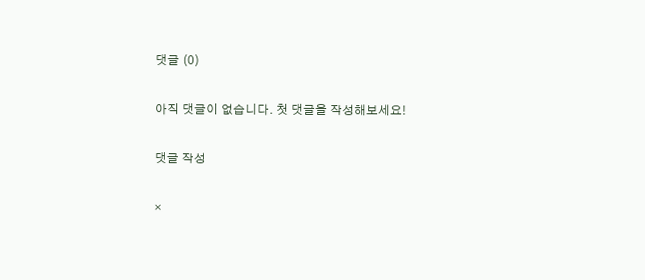댓글 (0)

아직 댓글이 없습니다. 첫 댓글을 작성해보세요!

댓글 작성

×